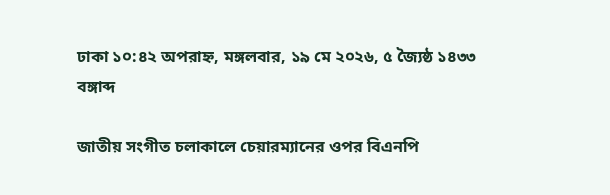ঢাকা ১০:৪২ অপরাহ্ন, মঙ্গলবার, ১৯ মে ২০২৬, ৫ জ্যৈষ্ঠ ১৪৩৩ বঙ্গাব্দ

জাতীয় সংগীত চলাকালে চেয়ারম্যানের ওপর বিএনপি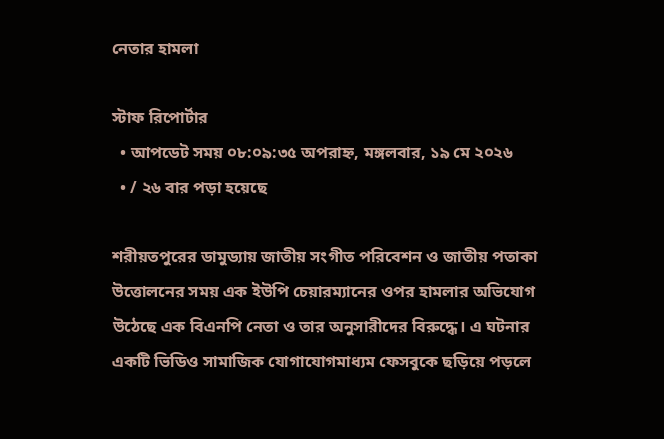নেতার হামলা

স্টাফ রিপোর্টার
  • আপডেট সময় ০৮:০৯:৩৫ অপরাহ্ন, মঙ্গলবার, ১৯ মে ২০২৬
  • / ২৬ বার পড়া হয়েছে

শরীয়তপুরের ডামুড্যায় জাতীয় সংগীত পরিবেশন ও জাতীয় পতাকা উত্তোলনের সময় এক ইউপি চেয়ারম্যানের ওপর হামলার অভিযোগ উঠেছে এক বিএনপি নেতা ও তার অনুসারীদের বিরুদ্ধে। এ ঘটনার একটি ভিডিও সামাজিক যোগাযোগমাধ্যম ফেসবুকে ছড়িয়ে পড়লে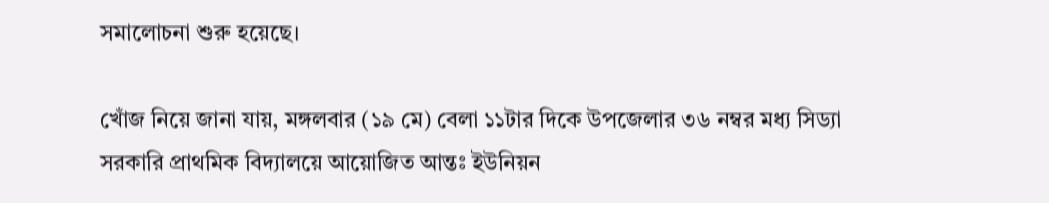সমালোচনা শুরু হয়েছে।

খোঁজ নিয়ে জানা যায়, মঙ্গলবার (১৯ মে) বেলা ১১টার দিকে উপজেলার ৩৬ নম্বর মধ্য সিড্যা সরকারি প্রাথমিক বিদ্যালয়ে আয়োজিত আন্তঃ ইউনিয়ন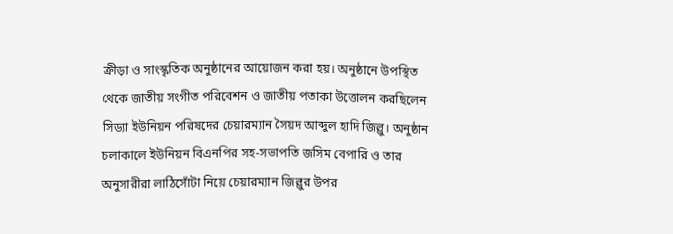ক্রীড়া ও সাংস্কৃতিক অনুষ্ঠানের আয়োজন করা হয়। অনুষ্ঠানে উপস্থিত থেকে জাতীয় সংগীত পরিবেশন ও জাতীয় পতাকা উত্তোলন করছিলেন সিড্যা ইউনিয়ন পরিষদের চেয়ারম্যান সৈয়দ আব্দুল হাদি জিল্লু। অনুষ্ঠান চলাকালে ইউনিয়ন বিএনপির সহ-সভাপতি জসিম বেপারি ও তার অনুসারীরা লাঠিসোঁটা নিয়ে চেয়ারম্যান জিল্লুর উপর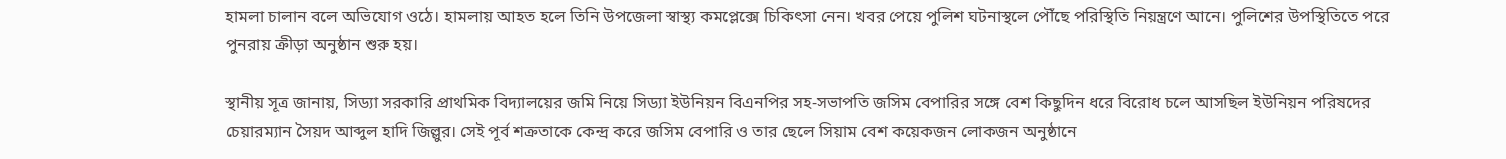হামলা চালান বলে অভিযোগ ওঠে। হামলায় আহত হলে তিনি উপজেলা স্বাস্থ্য কমপ্লেক্সে চিকিৎসা নেন। খবর পেয়ে পুলিশ ঘটনাস্থলে পৌঁছে পরিস্থিতি নিয়ন্ত্রণে আনে। পুলিশের উপস্থিতিতে পরে পুনরায় ক্রীড়া অনুষ্ঠান শুরু হয়।

স্থানীয় সূত্র জানায়, সিড্যা সরকারি প্রাথমিক বিদ্যালয়ের জমি নিয়ে সিড্যা ইউনিয়ন বিএনপির সহ-সভাপতি জসিম বেপারির সঙ্গে বেশ কিছুদিন ধরে বিরোধ চলে আসছিল ইউনিয়ন পরিষদের চেয়ারম্যান সৈয়দ আব্দুল হাদি জিল্লুর। সেই পূর্ব শক্রতাকে কেন্দ্র করে জসিম বেপারি ও তার ছেলে সিয়াম বেশ কয়েকজন লোকজন অনুষ্ঠানে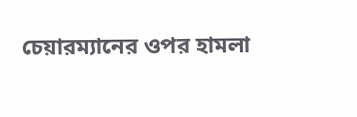চেয়ারম্যানের ওপর হামলা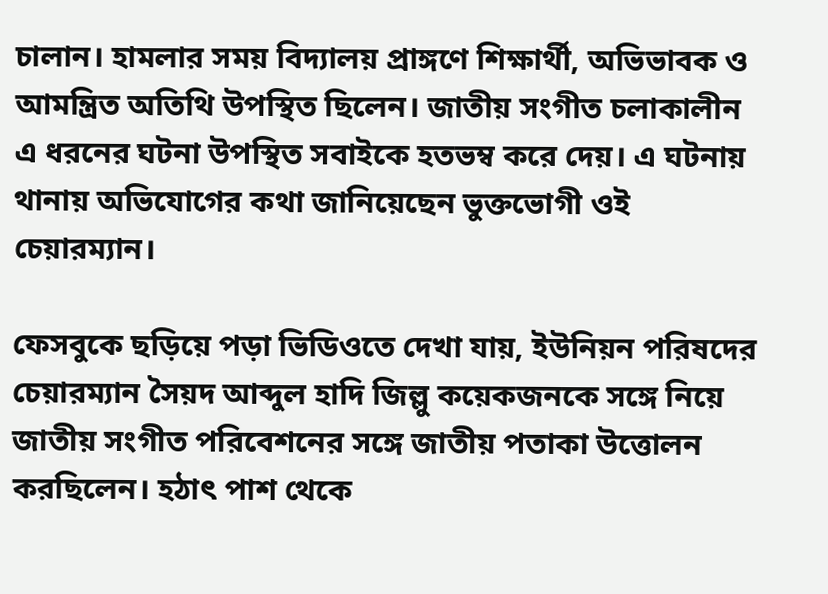চালান। হামলার সময় বিদ্যালয় প্রাঙ্গণে শিক্ষার্থী, অভিভাবক ও আমন্ত্রিত অতিথি উপস্থিত ছিলেন। জাতীয় সংগীত চলাকালীন এ ধরনের ঘটনা উপস্থিত সবাইকে হতভম্ব করে দেয়। এ ঘটনায় থানায় অভিযোগের কথা জানিয়েছেন ভুক্তভোগী ওই চেয়ারম্যান।

ফেসবুকে ছড়িয়ে পড়া ভিডিওতে দেখা যায়, ইউনিয়ন পরিষদের চেয়ারম্যান সৈয়দ আব্দুল হাদি জিল্লু কয়েকজনকে সঙ্গে নিয়ে জাতীয় সংগীত পরিবেশনের সঙ্গে জাতীয় পতাকা উত্তোলন করছিলেন। হঠাৎ পাশ থেকে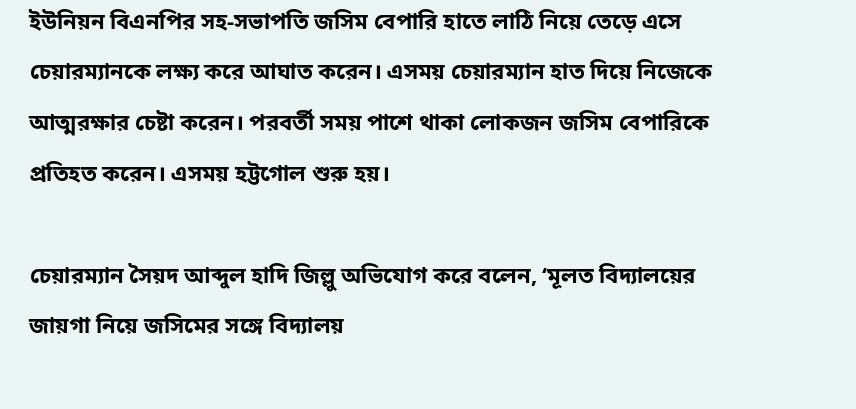ইউনিয়ন বিএনপির সহ-সভাপতি জসিম বেপারি হাতে লাঠি নিয়ে তেড়ে এসে চেয়ারম্যানকে লক্ষ্য করে আঘাত করেন। এসময় চেয়ারম্যান হাত দিয়ে নিজেকে আত্মরক্ষার চেষ্টা করেন। পরবর্তী সময় পাশে থাকা লোকজন জসিম বেপারিকে প্রতিহত করেন। এসময় হট্টগোল শুরু হয়।

চেয়ারম্যান সৈয়দ আব্দুল হাদি জিল্লু অভিযোগ করে বলেন, ‘মূলত বিদ্যালয়ের জায়গা নিয়ে জসিমের সঙ্গে বিদ্যালয়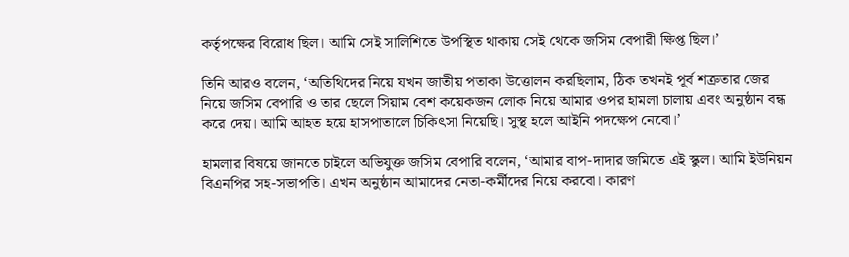কর্তৃপক্ষের বিরোধ ছিল। আমি সেই সালিশিতে উপস্থিত থাকায় সেই থেকে জসিম বেপারী ক্ষিপ্ত ছিল।’

তিনি আরও বলেন, ‘অতিথিদের নিয়ে যখন জাতীয় পতাকা উত্তোলন করছিলাম, ঠিক তখনই পূর্ব শত্রুতার জের নিয়ে জসিম বেপারি ও তার ছেলে সিয়াম বেশ কয়েকজন লোক নিয়ে আমার ওপর হামলা চালায় এবং অনুষ্ঠান বন্ধ করে দেয়। আমি আহত হয়ে হাসপাতালে চিকিৎসা নিয়েছি। সুস্থ হলে আইনি পদক্ষেপ নেবো।’

হামলার বিষয়ে জানতে চাইলে অভিযুক্ত জসিম বেপারি বলেন, ‘আমার বাপ-দাদার জমিতে এই স্কুল। আমি ইউনিয়ন বিএনপির সহ-সভাপতি। এখন অনুষ্ঠান আমাদের নেতা-কর্মীদের নিয়ে করবো। কারণ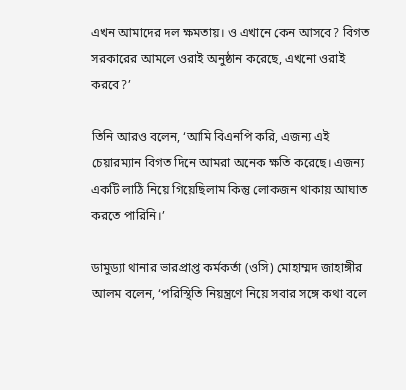এখন আমাদের দল ক্ষমতায়। ও এখানে কেন আসবে? বিগত সরকারের আমলে ওরাই অনুষ্ঠান করেছে, এখনো ওরাই করবে?’

তিনি আরও বলেন, ‘আমি বিএনপি করি, এজন্য এই চেয়ারম্যান বিগত দিনে আমরা অনেক ক্ষতি করেছে। এজন্য একটি লাঠি নিয়ে গিয়েছিলাম কিন্তু লোকজন থাকায় আঘাত করতে পারিনি।’

ডামুড্যা থানার ভারপ্রাপ্ত কর্মকর্তা (ওসি) মোহাম্মদ জাহাঙ্গীর আলম বলেন, ‘পরিস্থিতি নিয়ন্ত্রণে নিয়ে সবার সঙ্গে কথা বলে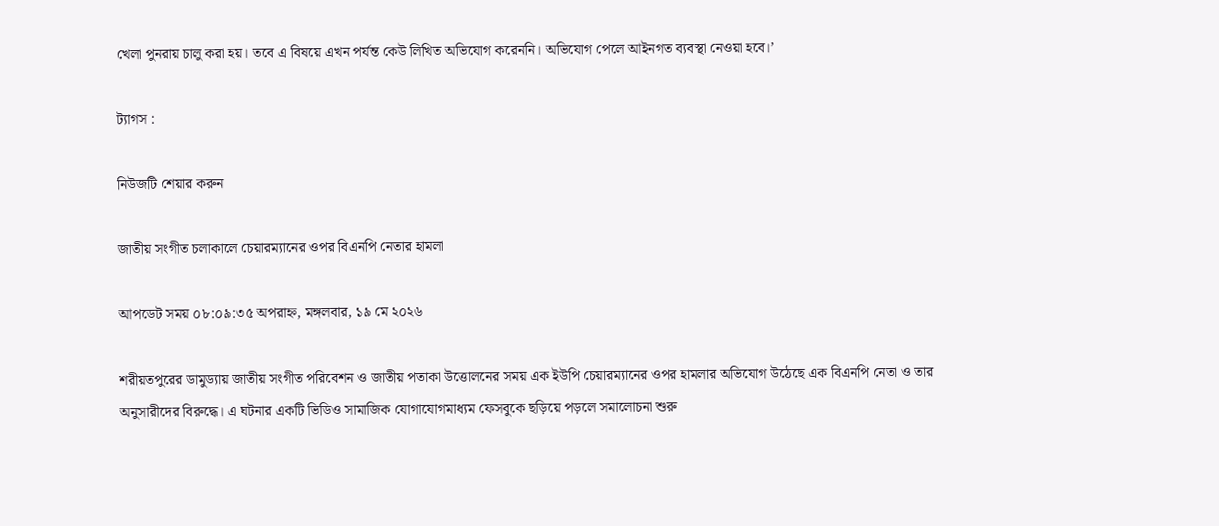খেলা পুনরায় চালু করা হয়। তবে এ বিষয়ে এখন পর্যন্ত কেউ লিখিত অভিযোগ করেননি। অভিযোগ পেলে আইনগত ব্যবস্থা নেওয়া হবে।’

ট্যাগস :

নিউজটি শেয়ার করুন

জাতীয় সংগীত চলাকালে চেয়ারম্যানের ওপর বিএনপি নেতার হামলা

আপডেট সময় ০৮:০৯:৩৫ অপরাহ্ন, মঙ্গলবার, ১৯ মে ২০২৬

শরীয়তপুরের ডামুড্যায় জাতীয় সংগীত পরিবেশন ও জাতীয় পতাকা উত্তোলনের সময় এক ইউপি চেয়ারম্যানের ওপর হামলার অভিযোগ উঠেছে এক বিএনপি নেতা ও তার অনুসারীদের বিরুদ্ধে। এ ঘটনার একটি ভিডিও সামাজিক যোগাযোগমাধ্যম ফেসবুকে ছড়িয়ে পড়লে সমালোচনা শুরু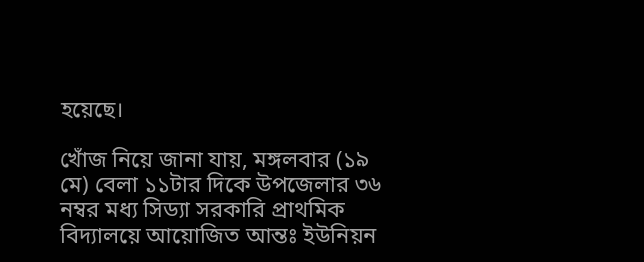হয়েছে।

খোঁজ নিয়ে জানা যায়, মঙ্গলবার (১৯ মে) বেলা ১১টার দিকে উপজেলার ৩৬ নম্বর মধ্য সিড্যা সরকারি প্রাথমিক বিদ্যালয়ে আয়োজিত আন্তঃ ইউনিয়ন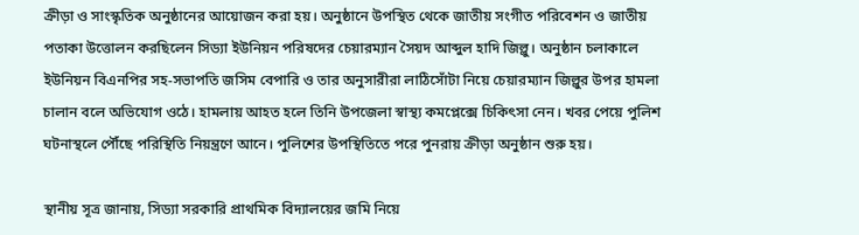ক্রীড়া ও সাংস্কৃতিক অনুষ্ঠানের আয়োজন করা হয়। অনুষ্ঠানে উপস্থিত থেকে জাতীয় সংগীত পরিবেশন ও জাতীয় পতাকা উত্তোলন করছিলেন সিড্যা ইউনিয়ন পরিষদের চেয়ারম্যান সৈয়দ আব্দুল হাদি জিল্লু। অনুষ্ঠান চলাকালে ইউনিয়ন বিএনপির সহ-সভাপতি জসিম বেপারি ও তার অনুসারীরা লাঠিসোঁটা নিয়ে চেয়ারম্যান জিল্লুর উপর হামলা চালান বলে অভিযোগ ওঠে। হামলায় আহত হলে তিনি উপজেলা স্বাস্থ্য কমপ্লেক্সে চিকিৎসা নেন। খবর পেয়ে পুলিশ ঘটনাস্থলে পৌঁছে পরিস্থিতি নিয়ন্ত্রণে আনে। পুলিশের উপস্থিতিতে পরে পুনরায় ক্রীড়া অনুষ্ঠান শুরু হয়।

স্থানীয় সূত্র জানায়, সিড্যা সরকারি প্রাথমিক বিদ্যালয়ের জমি নিয়ে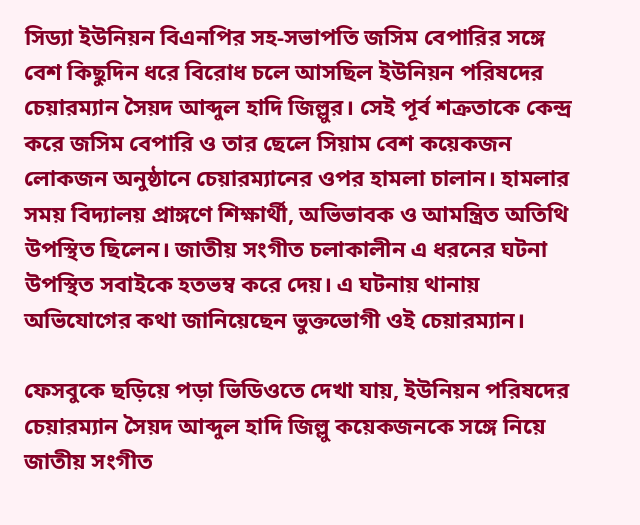সিড্যা ইউনিয়ন বিএনপির সহ-সভাপতি জসিম বেপারির সঙ্গে বেশ কিছুদিন ধরে বিরোধ চলে আসছিল ইউনিয়ন পরিষদের চেয়ারম্যান সৈয়দ আব্দুল হাদি জিল্লুর। সেই পূর্ব শক্রতাকে কেন্দ্র করে জসিম বেপারি ও তার ছেলে সিয়াম বেশ কয়েকজন লোকজন অনুষ্ঠানে চেয়ারম্যানের ওপর হামলা চালান। হামলার সময় বিদ্যালয় প্রাঙ্গণে শিক্ষার্থী, অভিভাবক ও আমন্ত্রিত অতিথি উপস্থিত ছিলেন। জাতীয় সংগীত চলাকালীন এ ধরনের ঘটনা উপস্থিত সবাইকে হতভম্ব করে দেয়। এ ঘটনায় থানায় অভিযোগের কথা জানিয়েছেন ভুক্তভোগী ওই চেয়ারম্যান।

ফেসবুকে ছড়িয়ে পড়া ভিডিওতে দেখা যায়, ইউনিয়ন পরিষদের চেয়ারম্যান সৈয়দ আব্দুল হাদি জিল্লু কয়েকজনকে সঙ্গে নিয়ে জাতীয় সংগীত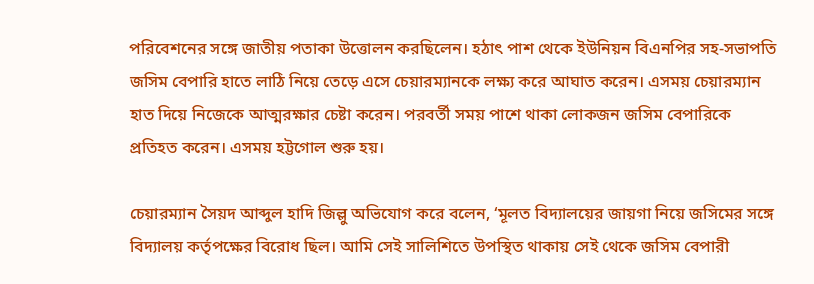পরিবেশনের সঙ্গে জাতীয় পতাকা উত্তোলন করছিলেন। হঠাৎ পাশ থেকে ইউনিয়ন বিএনপির সহ-সভাপতি জসিম বেপারি হাতে লাঠি নিয়ে তেড়ে এসে চেয়ারম্যানকে লক্ষ্য করে আঘাত করেন। এসময় চেয়ারম্যান হাত দিয়ে নিজেকে আত্মরক্ষার চেষ্টা করেন। পরবর্তী সময় পাশে থাকা লোকজন জসিম বেপারিকে প্রতিহত করেন। এসময় হট্টগোল শুরু হয়।

চেয়ারম্যান সৈয়দ আব্দুল হাদি জিল্লু অভিযোগ করে বলেন, ‘মূলত বিদ্যালয়ের জায়গা নিয়ে জসিমের সঙ্গে বিদ্যালয় কর্তৃপক্ষের বিরোধ ছিল। আমি সেই সালিশিতে উপস্থিত থাকায় সেই থেকে জসিম বেপারী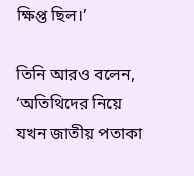ক্ষিপ্ত ছিল।’

তিনি আরও বলেন, ‘অতিথিদের নিয়ে যখন জাতীয় পতাকা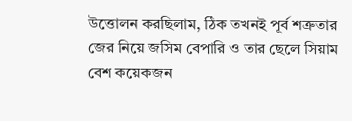উত্তোলন করছিলাম, ঠিক তখনই পূর্ব শত্রুতার জের নিয়ে জসিম বেপারি ও তার ছেলে সিয়াম বেশ কয়েকজন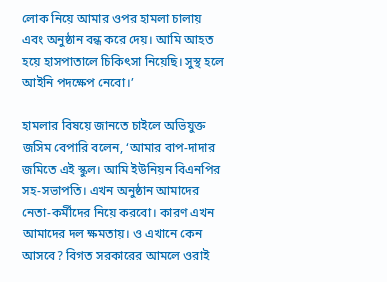লোক নিয়ে আমার ওপর হামলা চালায় এবং অনুষ্ঠান বন্ধ করে দেয়। আমি আহত হয়ে হাসপাতালে চিকিৎসা নিয়েছি। সুস্থ হলে আইনি পদক্ষেপ নেবো।’

হামলার বিষয়ে জানতে চাইলে অভিযুক্ত জসিম বেপারি বলেন, ‘আমার বাপ-দাদার জমিতে এই স্কুল। আমি ইউনিয়ন বিএনপির সহ-সভাপতি। এখন অনুষ্ঠান আমাদের নেতা-কর্মীদের নিয়ে করবো। কারণ এখন আমাদের দল ক্ষমতায়। ও এখানে কেন আসবে? বিগত সরকারের আমলে ওরাই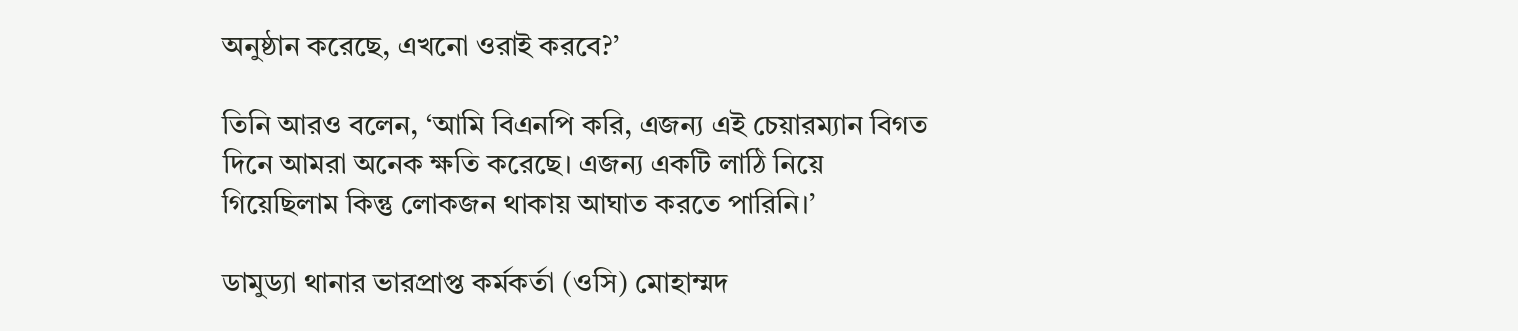অনুষ্ঠান করেছে, এখনো ওরাই করবে?’

তিনি আরও বলেন, ‘আমি বিএনপি করি, এজন্য এই চেয়ারম্যান বিগত দিনে আমরা অনেক ক্ষতি করেছে। এজন্য একটি লাঠি নিয়ে গিয়েছিলাম কিন্তু লোকজন থাকায় আঘাত করতে পারিনি।’

ডামুড্যা থানার ভারপ্রাপ্ত কর্মকর্তা (ওসি) মোহাম্মদ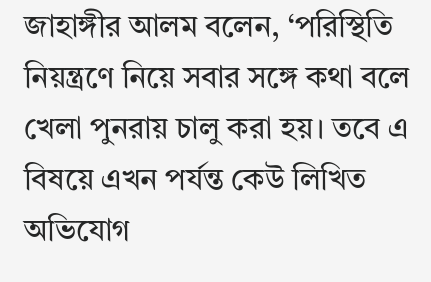জাহাঙ্গীর আলম বলেন, ‘পরিস্থিতি নিয়ন্ত্রণে নিয়ে সবার সঙ্গে কথা বলে খেলা পুনরায় চালু করা হয়। তবে এ বিষয়ে এখন পর্যন্ত কেউ লিখিত অভিযোগ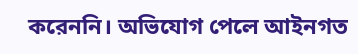করেননি। অভিযোগ পেলে আইনগত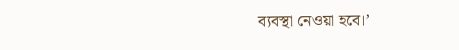ব্যবস্থা নেওয়া হবে।’